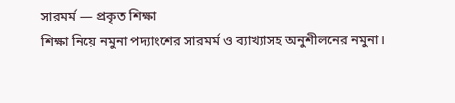সারমর্ম — প্রকৃত শিক্ষা
শিক্ষা নিয়ে নমুনা পদ্যাংশের সারমর্ম ও ব্যাখ্যাসহ অনুশীলনের নমুনা।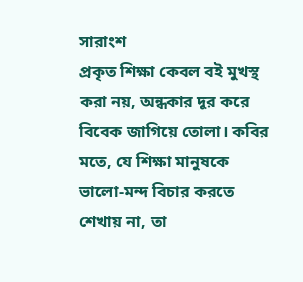সারাংশ
প্রকৃত শিক্ষা কেবল বই মুখস্থ করা নয়, অন্ধকার দূর করে বিবেক জাগিয়ে তোলা। কবির মতে, যে শিক্ষা মানুষকে ভালো-মন্দ বিচার করতে শেখায় না, তা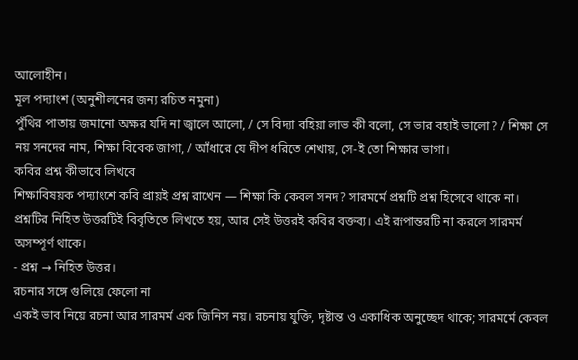আলোহীন।
মূল পদ্যাংশ (অনুশীলনের জন্য রচিত নমুনা)
পুঁথির পাতায় জমানো অক্ষর যদি না জ্বালে আলো, / সে বিদ্যা বহিয়া লাভ কী বলো, সে ভার বহাই ভালো? / শিক্ষা সে নয় সনদের নাম, শিক্ষা বিবেক জাগা, / আঁধারে যে দীপ ধরিতে শেখায়, সে-ই তো শিক্ষার ভাগা।
কবির প্রশ্ন কীভাবে লিখবে
শিক্ষাবিষয়ক পদ্যাংশে কবি প্রায়ই প্রশ্ন রাখেন — শিক্ষা কি কেবল সনদ? সারমর্মে প্রশ্নটি প্রশ্ন হিসেবে থাকে না।
প্রশ্নটির নিহিত উত্তরটিই বিবৃতিতে লিখতে হয়, আর সেই উত্তরই কবির বক্তব্য। এই রূপান্তরটি না করলে সারমর্ম অসম্পূর্ণ থাকে।
- প্রশ্ন → নিহিত উত্তর।
রচনার সঙ্গে গুলিয়ে ফেলো না
একই ভাব নিয়ে রচনা আর সারমর্ম এক জিনিস নয়। রচনায় যুক্তি, দৃষ্টান্ত ও একাধিক অনুচ্ছেদ থাকে; সারমর্মে কেবল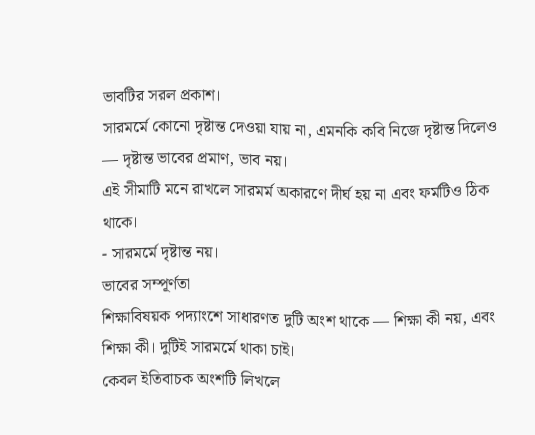ভাবটির সরল প্রকাশ।
সারমর্মে কোনো দৃষ্টান্ত দেওয়া যায় না, এমনকি কবি নিজে দৃষ্টান্ত দিলেও — দৃষ্টান্ত ভাবের প্রমাণ, ভাব নয়।
এই সীমাটি মনে রাখলে সারমর্ম অকারণে দীর্ঘ হয় না এবং ফর্মটিও ঠিক থাকে।
- সারমর্মে দৃষ্টান্ত নয়।
ভাবের সম্পূর্ণতা
শিক্ষাবিষয়ক পদ্যাংশে সাধারণত দুটি অংশ থাকে — শিক্ষা কী নয়, এবং শিক্ষা কী। দুটিই সারমর্মে থাকা চাই।
কেবল ইতিবাচক অংশটি লিখলে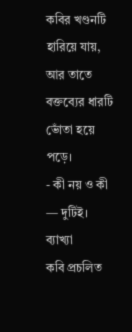কবির খণ্ডনটি হারিয়ে যায়, আর তাতে বক্তব্যের ধারটি ভোঁতা হয়ে পড়ে।
- কী নয় ও কী — দুটিই।
ব্যাখ্যা
কবি প্রচলিত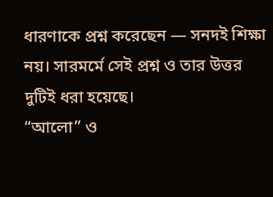ধারণাকে প্রশ্ন করেছেন — সনদই শিক্ষা নয়। সারমর্মে সেই প্রশ্ন ও তার উত্তর দুটিই ধরা হয়েছে।
“আলো” ও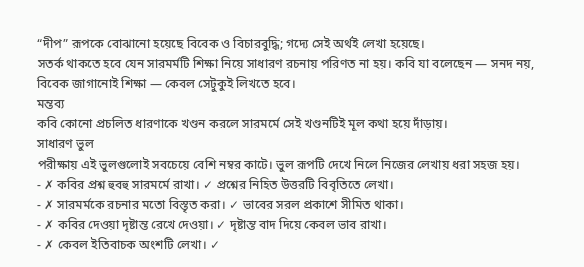“দীপ” রূপকে বোঝানো হয়েছে বিবেক ও বিচারবুদ্ধি; গদ্যে সেই অর্থই লেখা হয়েছে।
সতর্ক থাকতে হবে যেন সারমর্মটি শিক্ষা নিয়ে সাধারণ রচনায় পরিণত না হয়। কবি যা বলেছেন — সনদ নয়, বিবেক জাগানোই শিক্ষা — কেবল সেটুকুই লিখতে হবে।
মন্তব্য
কবি কোনো প্রচলিত ধারণাকে খণ্ডন করলে সারমর্মে সেই খণ্ডনটিই মূল কথা হয়ে দাঁড়ায়।
সাধারণ ভুল
পরীক্ষায় এই ভুলগুলোই সবচেয়ে বেশি নম্বর কাটে। ভুল রূপটি দেখে নিলে নিজের লেখায় ধরা সহজ হয়।
- ✗ কবির প্রশ্ন হুবহু সারমর্মে রাখা। ✓ প্রশ্নের নিহিত উত্তরটি বিবৃতিতে লেখা।
- ✗ সারমর্মকে রচনার মতো বিস্তৃত করা। ✓ ভাবের সরল প্রকাশে সীমিত থাকা।
- ✗ কবির দেওয়া দৃষ্টান্ত রেখে দেওয়া। ✓ দৃষ্টান্ত বাদ দিয়ে কেবল ভাব রাখা।
- ✗ কেবল ইতিবাচক অংশটি লেখা। ✓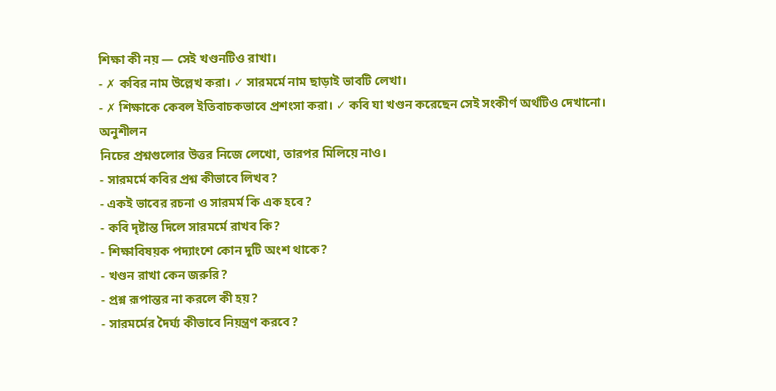শিক্ষা কী নয় — সেই খণ্ডনটিও রাখা।
- ✗ কবির নাম উল্লেখ করা। ✓ সারমর্মে নাম ছাড়াই ভাবটি লেখা।
- ✗ শিক্ষাকে কেবল ইতিবাচকভাবে প্রশংসা করা। ✓ কবি যা খণ্ডন করেছেন সেই সংকীর্ণ অর্থটিও দেখানো।
অনুশীলন
নিচের প্রশ্নগুলোর উত্তর নিজে লেখো, তারপর মিলিয়ে নাও।
- সারমর্মে কবির প্রশ্ন কীভাবে লিখব?
- একই ভাবের রচনা ও সারমর্ম কি এক হবে?
- কবি দৃষ্টান্ত দিলে সারমর্মে রাখব কি?
- শিক্ষাবিষয়ক পদ্যাংশে কোন দুটি অংশ থাকে?
- খণ্ডন রাখা কেন জরুরি?
- প্রশ্ন রূপান্তর না করলে কী হয়?
- সারমর্মের দৈর্ঘ্য কীভাবে নিয়ন্ত্রণ করবে?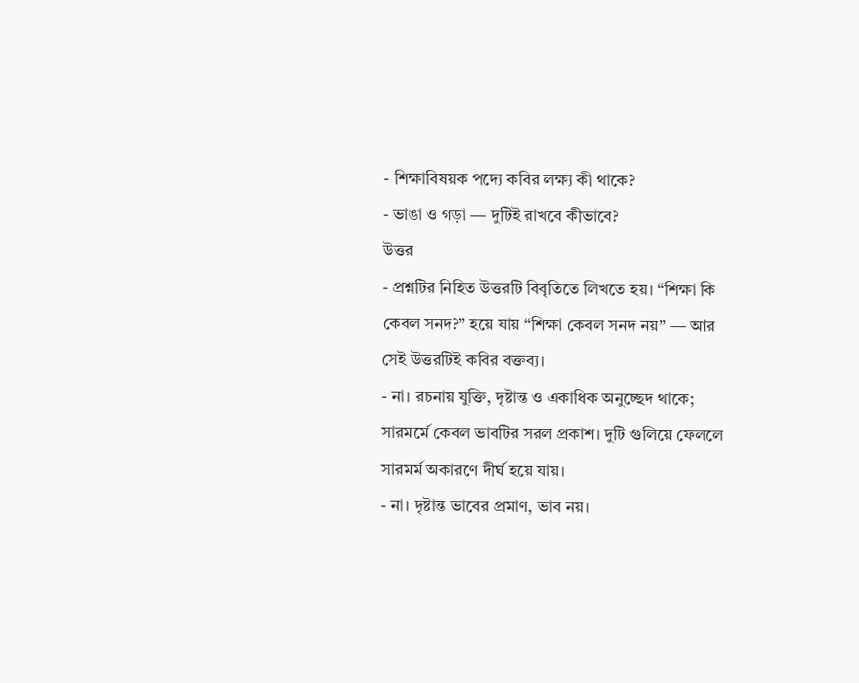- শিক্ষাবিষয়ক পদ্যে কবির লক্ষ্য কী থাকে?
- ভাঙা ও গড়া — দুটিই রাখবে কীভাবে?
উত্তর
- প্রশ্নটির নিহিত উত্তরটি বিবৃতিতে লিখতে হয়। “শিক্ষা কি কেবল সনদ?” হয়ে যায় “শিক্ষা কেবল সনদ নয়” — আর সেই উত্তরটিই কবির বক্তব্য।
- না। রচনায় যুক্তি, দৃষ্টান্ত ও একাধিক অনুচ্ছেদ থাকে; সারমর্মে কেবল ভাবটির সরল প্রকাশ। দুটি গুলিয়ে ফেললে সারমর্ম অকারণে দীর্ঘ হয়ে যায়।
- না। দৃষ্টান্ত ভাবের প্রমাণ, ভাব নয়।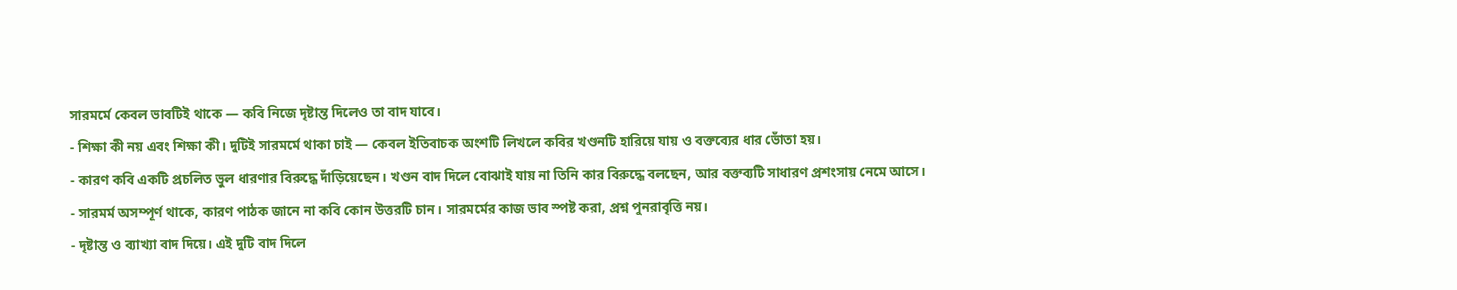সারমর্মে কেবল ভাবটিই থাকে — কবি নিজে দৃষ্টান্ত দিলেও তা বাদ যাবে।
- শিক্ষা কী নয় এবং শিক্ষা কী। দুটিই সারমর্মে থাকা চাই — কেবল ইতিবাচক অংশটি লিখলে কবির খণ্ডনটি হারিয়ে যায় ও বক্তব্যের ধার ভোঁতা হয়।
- কারণ কবি একটি প্রচলিত ভুল ধারণার বিরুদ্ধে দাঁড়িয়েছেন। খণ্ডন বাদ দিলে বোঝাই যায় না তিনি কার বিরুদ্ধে বলছেন, আর বক্তব্যটি সাধারণ প্রশংসায় নেমে আসে।
- সারমর্ম অসম্পূর্ণ থাকে, কারণ পাঠক জানে না কবি কোন উত্তরটি চান। সারমর্মের কাজ ভাব স্পষ্ট করা, প্রশ্ন পুনরাবৃত্তি নয়।
- দৃষ্টান্ত ও ব্যাখ্যা বাদ দিয়ে। এই দুটি বাদ দিলে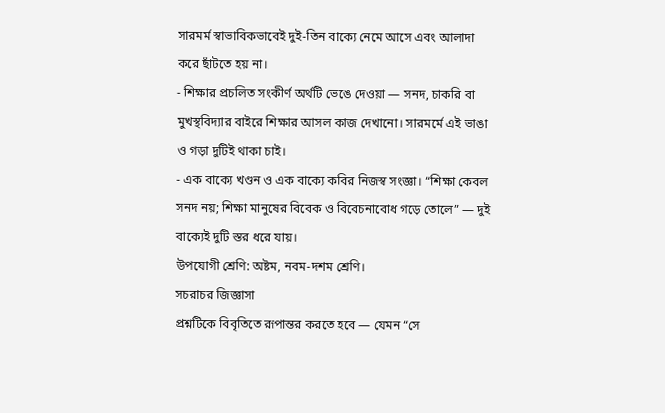সারমর্ম স্বাভাবিকভাবেই দুই-তিন বাক্যে নেমে আসে এবং আলাদা করে ছাঁটতে হয় না।
- শিক্ষার প্রচলিত সংকীর্ণ অর্থটি ভেঙে দেওয়া — সনদ, চাকরি বা মুখস্থবিদ্যার বাইরে শিক্ষার আসল কাজ দেখানো। সারমর্মে এই ভাঙা ও গড়া দুটিই থাকা চাই।
- এক বাক্যে খণ্ডন ও এক বাক্যে কবির নিজস্ব সংজ্ঞা। “শিক্ষা কেবল সনদ নয়; শিক্ষা মানুষের বিবেক ও বিবেচনাবোধ গড়ে তোলে” — দুই বাক্যেই দুটি স্তর ধরে যায়।
উপযোগী শ্রেণি: অষ্টম, নবম-দশম শ্রেণি।
সচরাচর জিজ্ঞাসা
প্রশ্নটিকে বিবৃতিতে রূপান্তর করতে হবে — যেমন “সে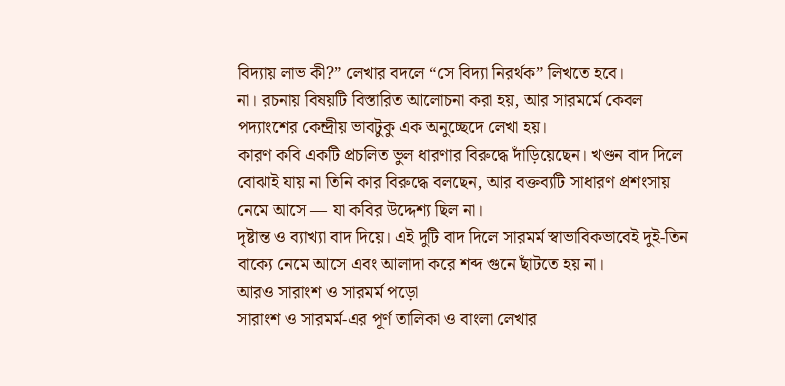বিদ্যায় লাভ কী?” লেখার বদলে “সে বিদ্যা নিরর্থক” লিখতে হবে।
না। রচনায় বিষয়টি বিস্তারিত আলোচনা করা হয়, আর সারমর্মে কেবল পদ্যাংশের কেন্দ্রীয় ভাবটুকু এক অনুচ্ছেদে লেখা হয়।
কারণ কবি একটি প্রচলিত ভুল ধারণার বিরুদ্ধে দাঁড়িয়েছেন। খণ্ডন বাদ দিলে বোঝাই যায় না তিনি কার বিরুদ্ধে বলছেন, আর বক্তব্যটি সাধারণ প্রশংসায় নেমে আসে — যা কবির উদ্দেশ্য ছিল না।
দৃষ্টান্ত ও ব্যাখ্যা বাদ দিয়ে। এই দুটি বাদ দিলে সারমর্ম স্বাভাবিকভাবেই দুই-তিন বাক্যে নেমে আসে এবং আলাদা করে শব্দ গুনে ছাঁটতে হয় না।
আরও সারাংশ ও সারমর্ম পড়ো
সারাংশ ও সারমর্ম-এর পূর্ণ তালিকা ও বাংলা লেখার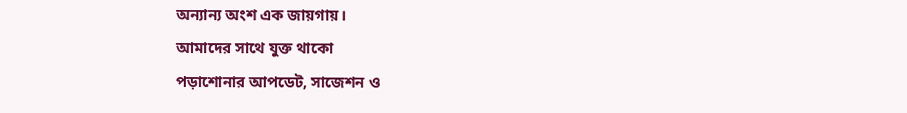অন্যান্য অংশ এক জায়গায়।
আমাদের সাথে যুক্ত থাকো
পড়াশোনার আপডেট, সাজেশন ও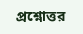প্রশ্নোত্তর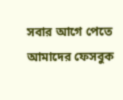সবার আগে পেতে আমাদের ফেসবুক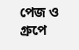পেজ ও গ্রুপে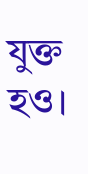যুক্ত হও।